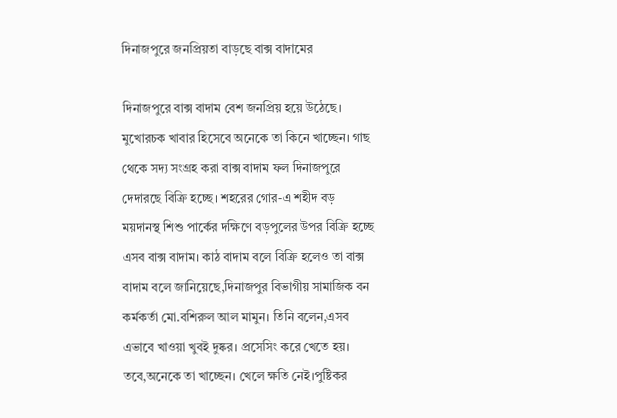দিনাজপুরে জনপ্রিয়তা বাড়ছে বাক্স বাদামের

দিনাজপুরে বাক্স বাদাম বেশ জনপ্রিয় হয়ে উঠেছে। মুখোরচক খাবার হিসেবে অনেকে তা কিনে খাচ্ছেন। গাছ থেকে সদ্য সংগ্রহ করা বাক্স বাদাম ফল দিনাজপুরে দেদারছে বিক্রি হচ্ছে। শহরের গোর-এ শহীদ বড় ময়দানস্থ শিশু পার্কের দক্ষিণে বড়পুলের উপর বিক্রি হচ্ছে এসব বাক্স বাদাম। কাঠ বাদাম বলে বিক্রি হলেও তা বাক্স বাদাম বলে জানিয়েছে,দিনাজপুর বিভাগীয় সামাজিক বন কর্মকর্তা মো.বশিরুল আল মামুন। তিনি বলেন,এসব এভাবে খাওয়া খুবই দুষ্কর। প্রসেসিং করে খেতে হয়। তবে,অনেকে তা খাচ্ছেন। খেলে ক্ষতি নেই।পুষ্টিকর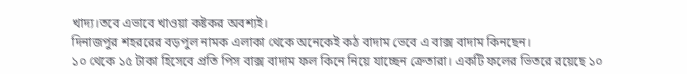খাদ্য।তবে এভাবে খাওয়া কষ্টকর অবশ্যই।
দিনাজপুর শহররের বড়পুল নামক এলাকা থেকে অনেকেই কঠ বাদাম ভেবে এ বাক্স বাদাম কিনছেন।
১০ থেকে ১৫ টাকা হিসেবে প্রতি পিস বাক্স বাদাম ফল কিনে নিয়ে যাচ্ছেন ক্রেতারা। একটি ফলের ভিতরে রয়েছে ১০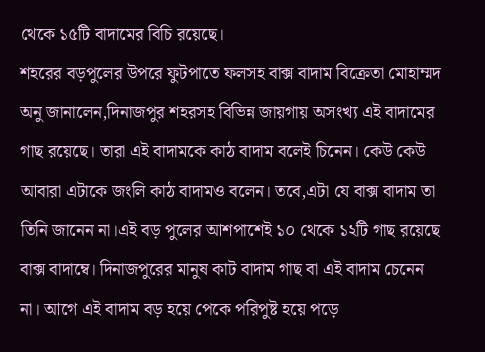থেকে ১৫টি বাদামের বিচি রয়েছে।
শহরের বড়পুলের উপরে ফুটপাতে ফলসহ বাক্স বাদাম বিক্রেতা মোহাম্মদ অনু জানালেন,দিনাজপুর শহরসহ বিভিন্ন জায়গায় অসংখ্য এই বাদামের গাছ রয়েছে। তারা এই বাদামকে কাঠ বাদাম বলেই চিনেন। কেউ কেউ আবারা এটাকে জংলি কাঠ বাদামও বলেন। তবে,এটা যে বাক্স বাদাম তা তিনি জানেন না।এই বড় পুলের আশপাশেই ১০ থেকে ১২টি গাছ রয়েছে বাক্স বাদাম্বে। দিনাজপুরের মানুষ কাট বাদাম গাছ বা এই বাদাম চেনেন না। আগে এই বাদাম বড় হয়ে পেকে পরিপুষ্ট হয়ে পড়ে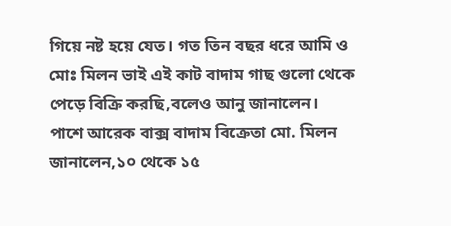গিয়ে নষ্ট হয়ে যেত। গত তিন বছর ধরে আমি ও মোঃ মিলন ভাই এই কাট বাদাম গাছ গুলো থেকে পেড়ে বিক্রি করছি,বলেও আনু জানালেন।
পাশে আরেক বাক্স বাদাম বিক্রেতা মো. মিলন জানালেন,১০ থেকে ১৫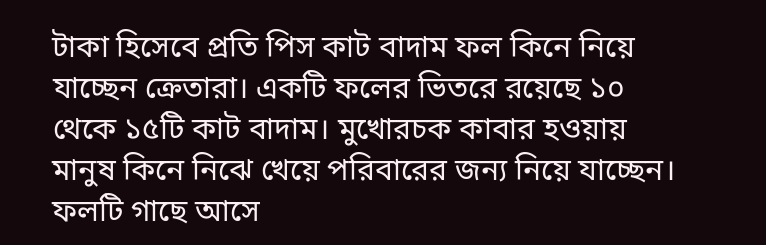টাকা হিসেবে প্রতি পিস কাট বাদাম ফল কিনে নিয়ে যাচ্ছেন ক্রেতারা। একটি ফলের ভিতরে রয়েছে ১০ থেকে ১৫টি কাট বাদাম। মুখোরচক কাবার হওয়ায় মানুষ কিনে নিঝে খেয়ে পরিবারের জন্য নিয়ে যাচ্ছেন। ফলটি গাছে আসে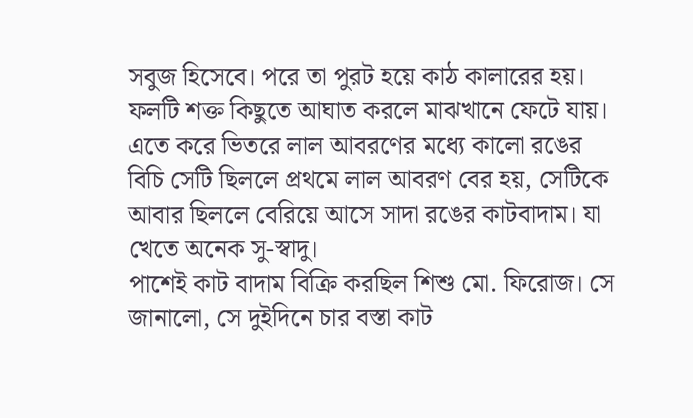সবুজ হিসেবে। পরে তা পুরট হয়ে কাঠ কালারের হয়। ফলটি শক্ত কিছুতে আঘাত করলে মাঝখানে ফেটে যায়। এতে করে ভিতরে লাল আবরণের মধ্যে কালো রঙের বিচি সেটি ছিললে প্রথমে লাল আবরণ বের হয়, সেটিকে আবার ছিললে বেরিয়ে আসে সাদা রঙের কাটবাদাম। যা খেতে অনেক সু-স্বাদু।
পাশেই কাট বাদাম বিক্রি করছিল শিশু মো. ফিরোজ। সে জানালো, সে দুইদিনে চার বস্তা কাট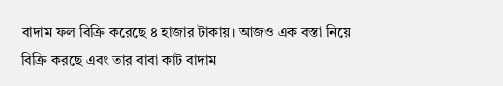বাদাম ফল বিক্রি করেছে ৪ হাজার টাকায়। আজও এক বস্তা নিয়ে বিক্রি করছে এবং তার বাবা কাট বাদাম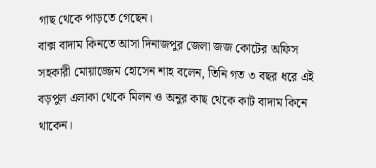গাছ থেকে পাড়তে গেছেন।
বাক্স বাদাম কিনতে আসা দিনাজপুর জেলা জজ কোটের অফিস সহকারী মোয়াজ্জেম হোসেন শাহ বলেন, তিনি গত ৩ বছর ধরে এই বড়পুল এলাকা থেকে মিলন ও অনুর কাছ থেকে কাট বাদাম কিনে থাকেন।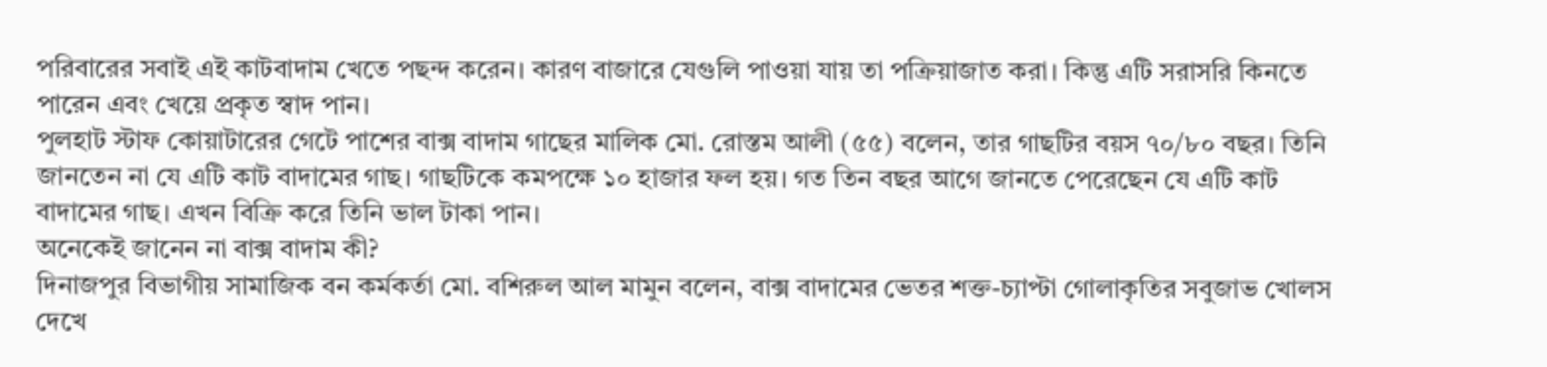পরিবারের সবাই এই কাটবাদাম খেতে পছন্দ করেন। কারণ বাজারে যেগুলি পাওয়া যায় তা পক্রিয়াজাত করা। কিন্তু এটি সরাসরি কিনতে পারেন এবং খেয়ে প্রকৃত স্বাদ পান।
পুলহাট স্টাফ কোয়াটারের গেটে পাশের বাক্স বাদাম গাছের মালিক মো. রোস্তম আলী (৫৫) বলেন, তার গাছটির বয়স ৭০/৮০ বছর। তিনি জানতেন না যে এটি কাট বাদামের গাছ। গাছটিকে কমপক্ষে ১০ হাজার ফল হয়। গত তিন বছর আগে জানতে পেরেছেন যে এটি কাট বাদামের গাছ। এখন বিক্রি করে তিনি ভাল টাকা পান।
অনেকেই জানেন না বাক্স বাদাম কী?
দিনাজপুর বিভাগীয় সামাজিক বন কর্মকর্তা মো. বশিরুল আল মামুন বলেন, বাক্স বাদামের ভেতর শক্ত-চ্যাপ্টা গোলাকৃতির সবুজাভ খোলস দেখে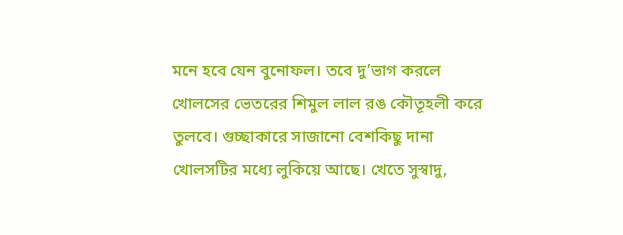মনে হবে যেন বুনোফল। তবে দু’ভাগ করলে খোলসের ভেতরের শিমুল লাল রঙ কৌতূহলী করে তুলবে। গুচ্ছাকারে সাজানো বেশকিছু দানা খোলসটির মধ্যে লুকিয়ে আছে। খেতে সুস্বাদু,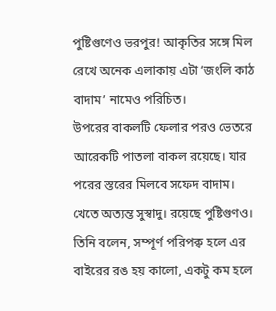পুষ্টিগুণেও ভরপুর! আকৃতির সঙ্গে মিল রেখে অনেক এলাকায় এটা ‘জংলি কাঠ বাদাম’ নামেও পরিচিত।
উপরের বাকলটি ফেলার পরও ভেতরে আরেকটি পাতলা বাকল রয়েছে। যার পরের স্তরের মিলবে সফেদ বাদাম। খেতে অত্যন্ত সুস্বাদু। রয়েছে পুষ্টিগুণও।
তিনি বলেন, সম্পূর্ণ পরিপক্ব হলে এর বাইরের রঙ হয় কালো, একটু কম হলে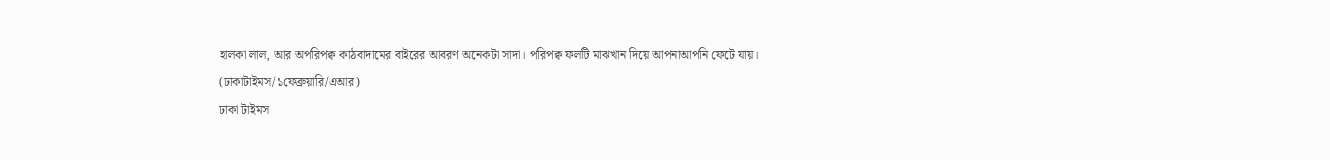হালকা লাল, আর অপরিপক্ব কাঠবাদামের বাইরের আবরণ অনেকটা সাদা। পরিপক্ব ফলটি মাঝখান দিয়ে আপনাআপনি ফেটে যায়।
(ঢাকাটাইমস/১ফেব্রুয়ারি/এআর)
ঢাকা টাইমস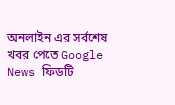অনলাইন এর সর্বশেষ খবর পেতে Google News ফিডটি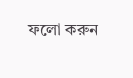ফলো করুন